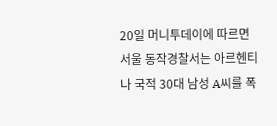20일 머니투데이에 따르면 서울 동작경찰서는 아르헨티나 국적 30대 남성 A씨를 폭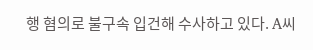행 혐의로 불구속 입건해 수사하고 있다. A씨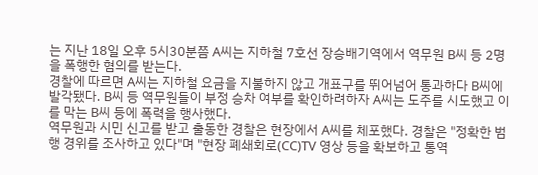는 지난 18일 오후 5시30분쯤 A씨는 지하철 7호선 장승배기역에서 역무원 B씨 등 2명을 폭행한 혐의를 받는다.
경찰에 따르면 A씨는 지하철 요금을 지불하지 않고 개표구를 뛰어넘어 통과하다 B씨에 발각됐다. B씨 등 역무원들이 부정 승차 여부를 확인하려하자 A씨는 도주를 시도했고 이를 막는 B씨 등에 폭력을 행사했다.
역무원과 시민 신고를 받고 출동한 경찰은 현장에서 A씨를 체포했다. 경찰은 "정확한 범행 경위를 조사하고 있다"며 "현장 폐쇄회로(CC)TV 영상 등을 확보하고 통역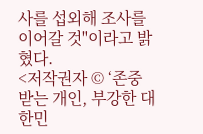사를 섭외해 조사를 이어갈 것"이라고 밝혔다.
<저작권자 © ‘존중받는 개인, 부강한 대한민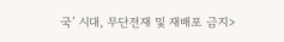국’ 시대, 무단전재 및 재배포 금지>